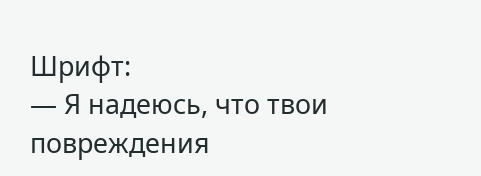Шрифт:
— Я надеюсь, что твои повреждения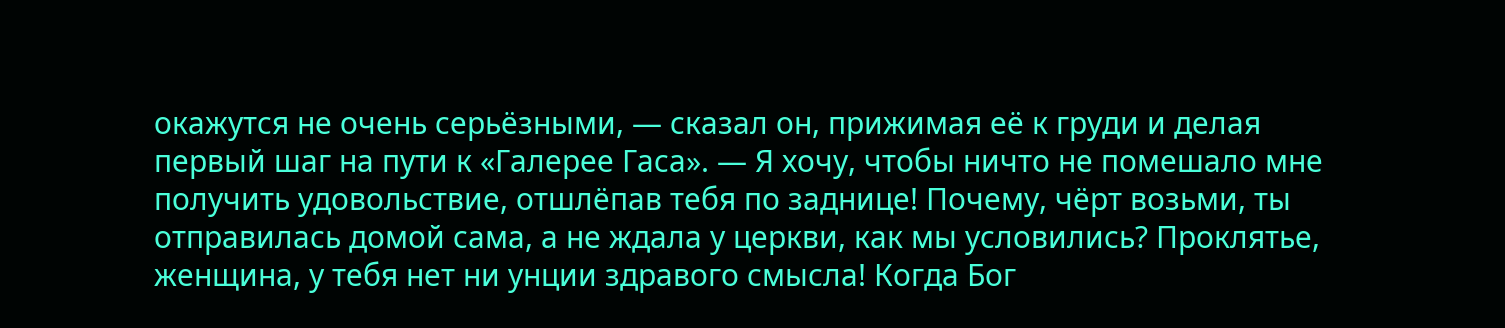окажутся не очень серьёзными, — сказал он, прижимая её к груди и делая первый шаг на пути к «Галерее Гаса». — Я хочу, чтобы ничто не помешало мне получить удовольствие, отшлёпав тебя по заднице! Почему, чёрт возьми, ты отправилась домой сама, а не ждала у церкви, как мы условились? Проклятье, женщина, у тебя нет ни унции здравого смысла! Когда Бог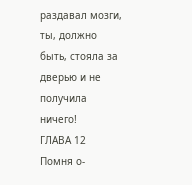раздавал мозги, ты, должно быть, стояла за дверью и не получила ничего!
ГЛАВА 12
Помня о-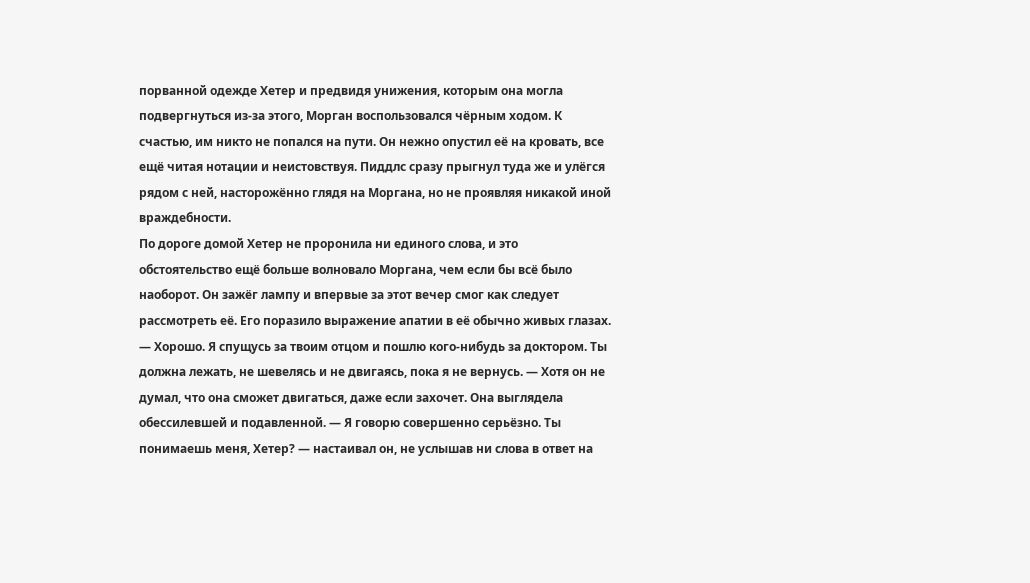порванной одежде Хетер и предвидя унижения, которым она могла подвергнуться из-за этого, Морган воспользовался чёрным ходом. К счастью, им никто не попался на пути. Он нежно опустил её на кровать, все ещё читая нотации и неистовствуя. Пиддлс сразу прыгнул туда же и улёгся рядом с ней, насторожённо глядя на Моргана, но не проявляя никакой иной враждебности.
По дороге домой Хетер не проронила ни единого слова, и это обстоятельство ещё больше волновало Моргана, чем если бы всё было наоборот. Он зажёг лампу и впервые за этот вечер смог как следует рассмотреть её. Его поразило выражение апатии в её обычно живых глазах.
— Хорошо. Я спущусь за твоим отцом и пошлю кого-нибудь за доктором. Ты должна лежать, не шевелясь и не двигаясь, пока я не вернусь. — Хотя он не думал, что она сможет двигаться, даже если захочет. Она выглядела обессилевшей и подавленной. — Я говорю совершенно серьёзно. Ты понимаешь меня, Хетер? — настаивал он, не услышав ни слова в ответ на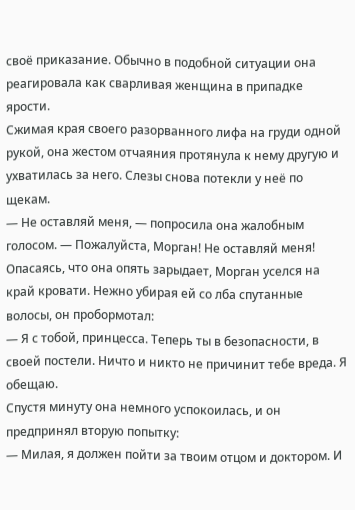своё приказание. Обычно в подобной ситуации она реагировала как сварливая женщина в припадке ярости.
Сжимая края своего разорванного лифа на груди одной рукой, она жестом отчаяния протянула к нему другую и ухватилась за него. Слезы снова потекли у неё по щекам.
— Не оставляй меня, — попросила она жалобным голосом. — Пожалуйста, Морган! Не оставляй меня!
Опасаясь, что она опять зарыдает, Морган уселся на край кровати. Нежно убирая ей со лба спутанные волосы, он пробормотал:
— Я с тобой, принцесса. Теперь ты в безопасности, в своей постели. Ничто и никто не причинит тебе вреда. Я обещаю.
Спустя минуту она немного успокоилась, и он предпринял вторую попытку:
— Милая, я должен пойти за твоим отцом и доктором. И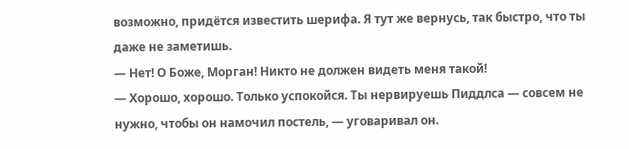возможно, придётся известить шерифа. Я тут же вернусь, так быстро, что ты даже не заметишь.
— Нет! О Боже, Морган! Никто не должен видеть меня такой!
— Хорошо, хорошо. Только успокойся. Ты нервируешь Пиддлса — совсем не нужно, чтобы он намочил постель, — уговаривал он.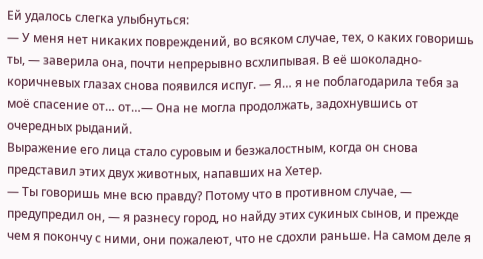Ей удалось слегка улыбнуться:
— У меня нет никаких повреждений, во всяком случае, тех, о каких говоришь ты, — заверила она, почти непрерывно всхлипывая. В её шоколадно-коричневых глазах снова появился испуг. — Я… я не поблагодарила тебя за моё спасение от… от…— Она не могла продолжать, задохнувшись от очередных рыданий.
Выражение его лица стало суровым и безжалостным, когда он снова представил этих двух животных, напавших на Хетер.
— Ты говоришь мне всю правду? Потому что в противном случае, — предупредил он, — я разнесу город, но найду этих сукиных сынов, и прежде чем я покончу с ними, они пожалеют, что не сдохли раньше. На самом деле я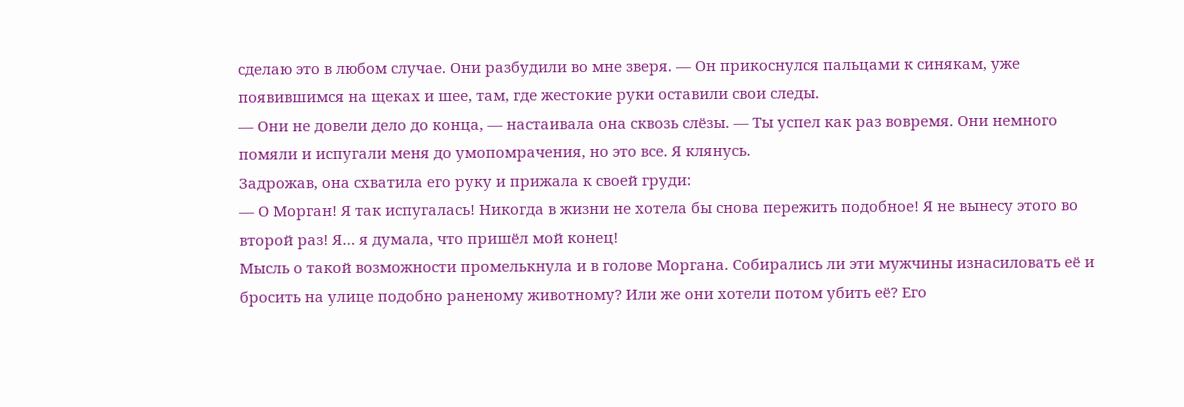сделаю это в любом случае. Они разбудили во мне зверя. — Он прикоснулся пальцами к синякам, уже появившимся на щеках и шее, там, где жестокие руки оставили свои следы.
— Они не довели дело до конца, — настаивала она сквозь слёзы. — Ты успел как раз вовремя. Они немного помяли и испугали меня до умопомрачения, но это все. Я клянусь.
Задрожав, она схватила его руку и прижала к своей груди:
— О Морган! Я так испугалась! Никогда в жизни не хотела бы снова пережить подобное! Я не вынесу этого во второй раз! Я… я думала, что пришёл мой конец!
Мысль о такой возможности промелькнула и в голове Моргана. Собирались ли эти мужчины изнасиловать её и бросить на улице подобно раненому животному? Или же они хотели потом убить её? Его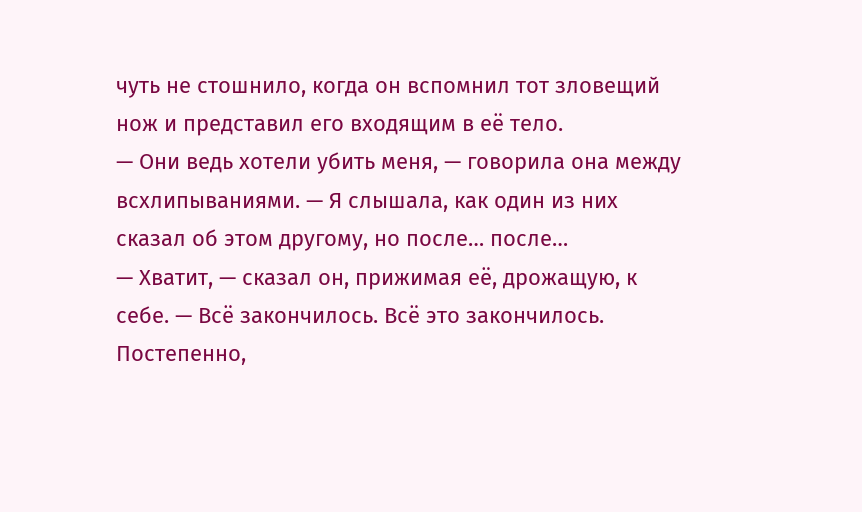чуть не стошнило, когда он вспомнил тот зловещий нож и представил его входящим в её тело.
— Они ведь хотели убить меня, — говорила она между всхлипываниями. — Я слышала, как один из них сказал об этом другому, но после… после…
— Хватит, — сказал он, прижимая её, дрожащую, к себе. — Всё закончилось. Всё это закончилось.
Постепенно,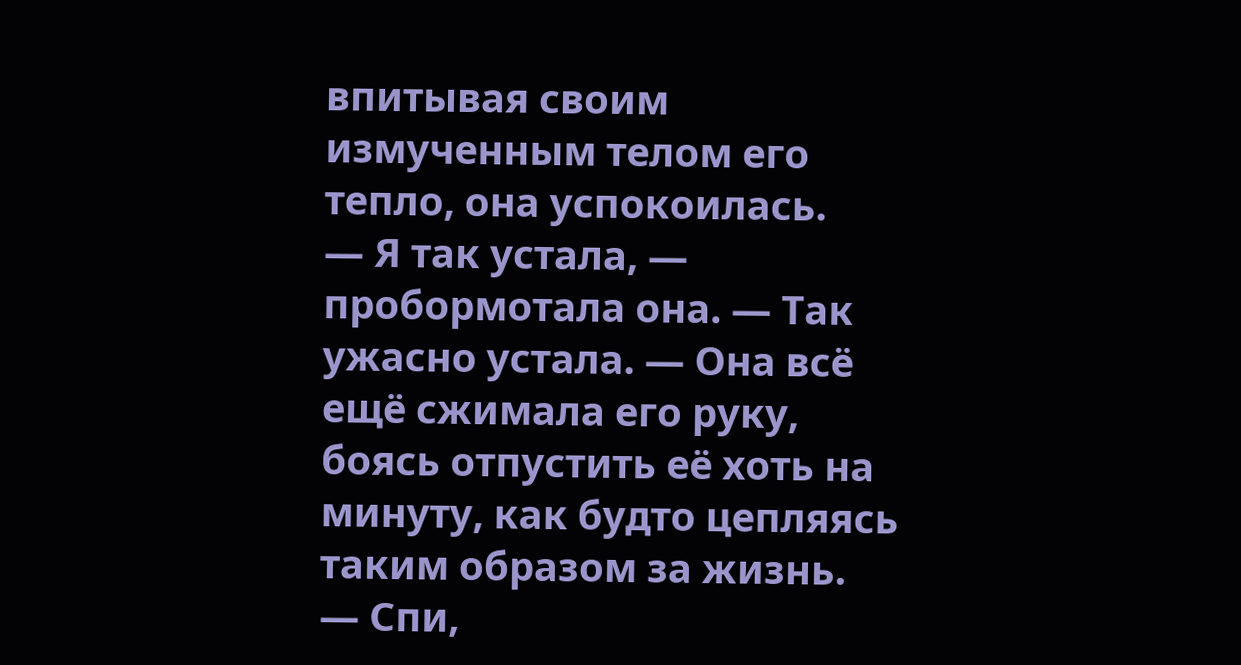впитывая своим измученным телом его тепло, она успокоилась.
— Я так устала, — пробормотала она. — Так ужасно устала. — Она всё ещё сжимала его руку, боясь отпустить её хоть на минуту, как будто цепляясь таким образом за жизнь.
— Спи,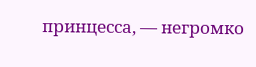принцесса, — негромко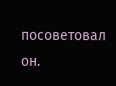посоветовал он.